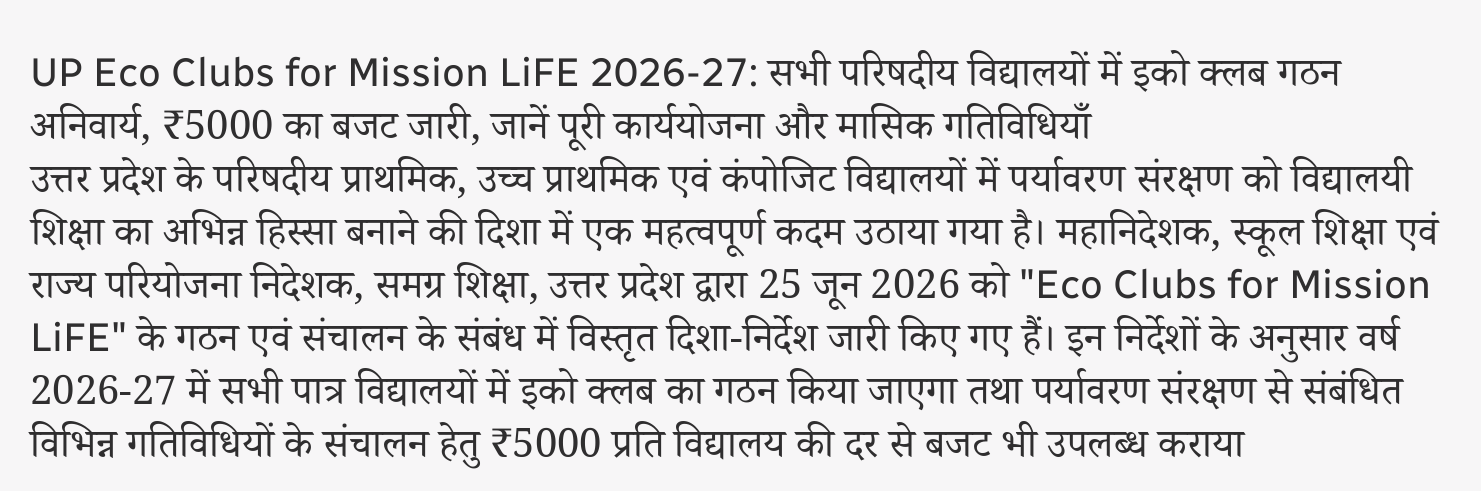UP Eco Clubs for Mission LiFE 2026-27: सभी परिषदीय विद्यालयों में इको क्लब गठन अनिवार्य, ₹5000 का बजट जारी, जानें पूरी कार्ययोजना और मासिक गतिविधियाँ
उत्तर प्रदेश के परिषदीय प्राथमिक, उच्च प्राथमिक एवं कंपोजिट विद्यालयों में पर्यावरण संरक्षण को विद्यालयी शिक्षा का अभिन्न हिस्सा बनाने की दिशा में एक महत्वपूर्ण कदम उठाया गया है। महानिदेशक, स्कूल शिक्षा एवं राज्य परियोजना निदेशक, समग्र शिक्षा, उत्तर प्रदेश द्वारा 25 जून 2026 को "Eco Clubs for Mission LiFE" के गठन एवं संचालन के संबंध में विस्तृत दिशा-निर्देश जारी किए गए हैं। इन निर्देशों के अनुसार वर्ष 2026-27 में सभी पात्र विद्यालयों में इको क्लब का गठन किया जाएगा तथा पर्यावरण संरक्षण से संबंधित विभिन्न गतिविधियों के संचालन हेतु ₹5000 प्रति विद्यालय की दर से बजट भी उपलब्ध कराया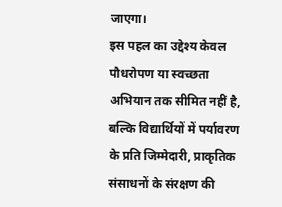जाएगा।
इस पहल का उद्देश्य केवल पौधरोपण या स्वच्छता अभियान तक सीमित नहीं है, बल्कि विद्यार्थियों में पर्यावरण के प्रति जिम्मेदारी, प्राकृतिक संसाधनों के संरक्षण की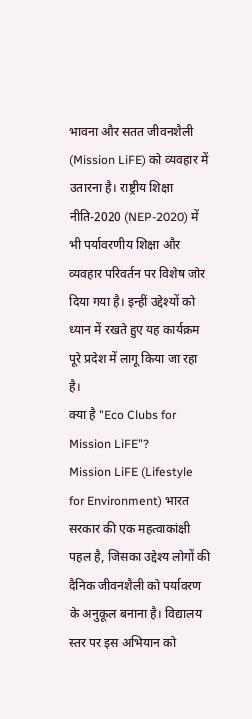भावना और सतत जीवनशैली (Mission LiFE) को व्यवहार में उतारना है। राष्ट्रीय शिक्षा नीति-2020 (NEP-2020) में भी पर्यावरणीय शिक्षा और व्यवहार परिवर्तन पर विशेष जोर दिया गया है। इन्हीं उद्देश्यों को ध्यान में रखते हुए यह कार्यक्रम पूरे प्रदेश में लागू किया जा रहा है।
क्या है "Eco Clubs for Mission LiFE"?
Mission LiFE (Lifestyle for Environment) भारत सरकार की एक महत्वाकांक्षी पहल है, जिसका उद्देश्य लोगों की दैनिक जीवनशैली को पर्यावरण के अनुकूल बनाना है। विद्यालय स्तर पर इस अभियान को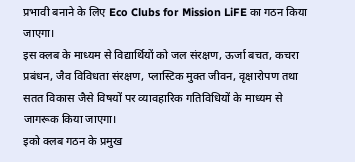प्रभावी बनाने के लिए Eco Clubs for Mission LiFE का गठन किया जाएगा।
इस क्लब के माध्यम से विद्यार्थियों को जल संरक्षण, ऊर्जा बचत, कचरा प्रबंधन, जैव विविधता संरक्षण, प्लास्टिक मुक्त जीवन, वृक्षारोपण तथा सतत विकास जैसे विषयों पर व्यावहारिक गतिविधियों के माध्यम से जागरूक किया जाएगा।
इको क्लब गठन के प्रमुख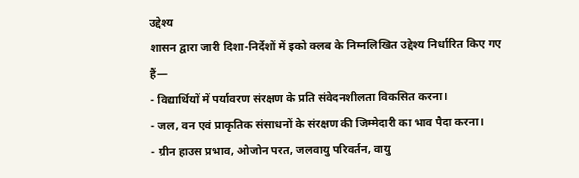उद्देश्य
शासन द्वारा जारी दिशा-निर्देशों में इको क्लब के निम्नलिखित उद्देश्य निर्धारित किए गए हैं—
- विद्यार्थियों में पर्यावरण संरक्षण के प्रति संवेदनशीलता विकसित करना।
- जल, वन एवं प्राकृतिक संसाधनों के संरक्षण की जिम्मेदारी का भाव पैदा करना।
- ग्रीन हाउस प्रभाव, ओजोन परत, जलवायु परिवर्तन, वायु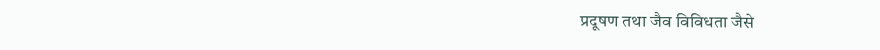प्रदूषण तथा जैव विविधता जैसे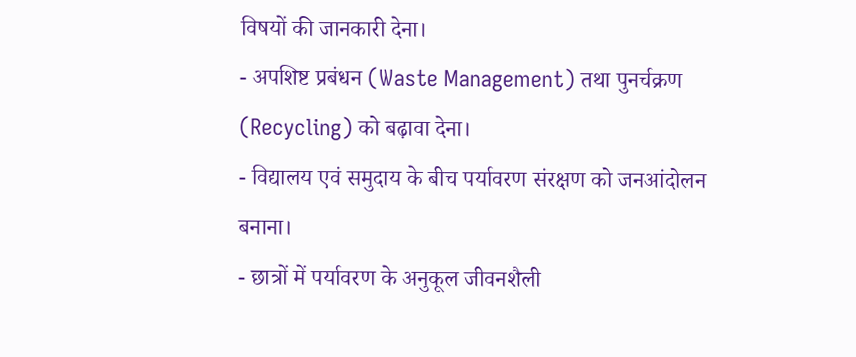विषयों की जानकारी देना।
- अपशिष्ट प्रबंधन (Waste Management) तथा पुनर्चक्रण (Recycling) को बढ़ावा देना।
- विद्यालय एवं समुदाय के बीच पर्यावरण संरक्षण को जनआंदोलन बनाना।
- छात्रों में पर्यावरण के अनुकूल जीवनशैली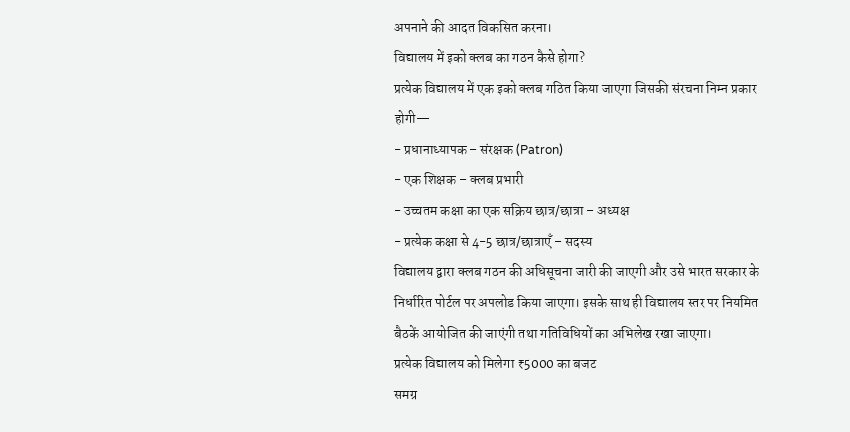अपनाने की आदत विकसित करना।
विद्यालय में इको क्लब का गठन कैसे होगा?
प्रत्येक विद्यालय में एक इको क्लब गठित किया जाएगा जिसकी संरचना निम्न प्रकार होगी—
- प्रधानाध्यापक – संरक्षक (Patron)
- एक शिक्षक – क्लब प्रभारी
- उच्चतम कक्षा का एक सक्रिय छात्र/छात्रा – अध्यक्ष
- प्रत्येक कक्षा से 4-5 छात्र/छात्राएँ – सदस्य
विद्यालय द्वारा क्लब गठन की अधिसूचना जारी की जाएगी और उसे भारत सरकार के निर्धारित पोर्टल पर अपलोड किया जाएगा। इसके साथ ही विद्यालय स्तर पर नियमित बैठकें आयोजित की जाएंगी तथा गतिविधियों का अभिलेख रखा जाएगा।
प्रत्येक विद्यालय को मिलेगा ₹5000 का बजट
समग्र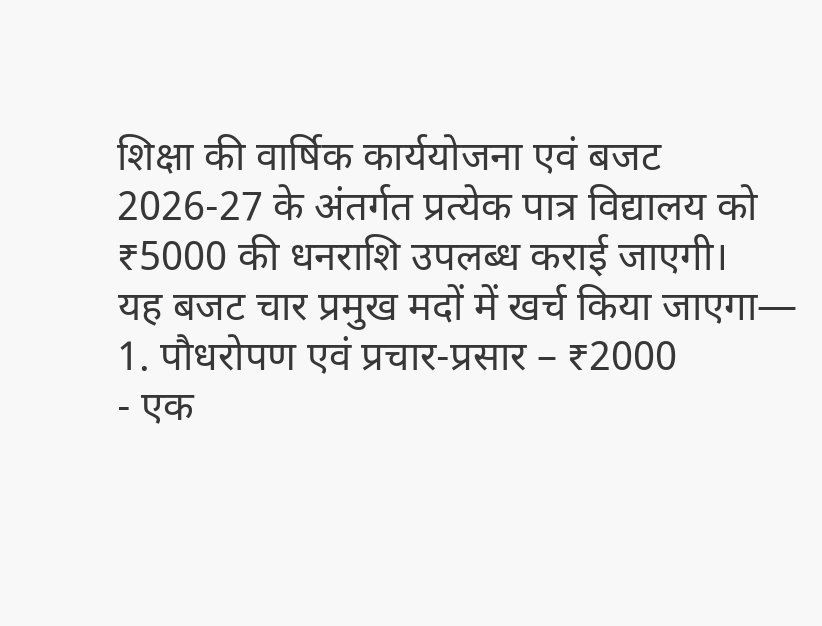शिक्षा की वार्षिक कार्ययोजना एवं बजट 2026-27 के अंतर्गत प्रत्येक पात्र विद्यालय को ₹5000 की धनराशि उपलब्ध कराई जाएगी।
यह बजट चार प्रमुख मदों में खर्च किया जाएगा—
1. पौधरोपण एवं प्रचार-प्रसार – ₹2000
- एक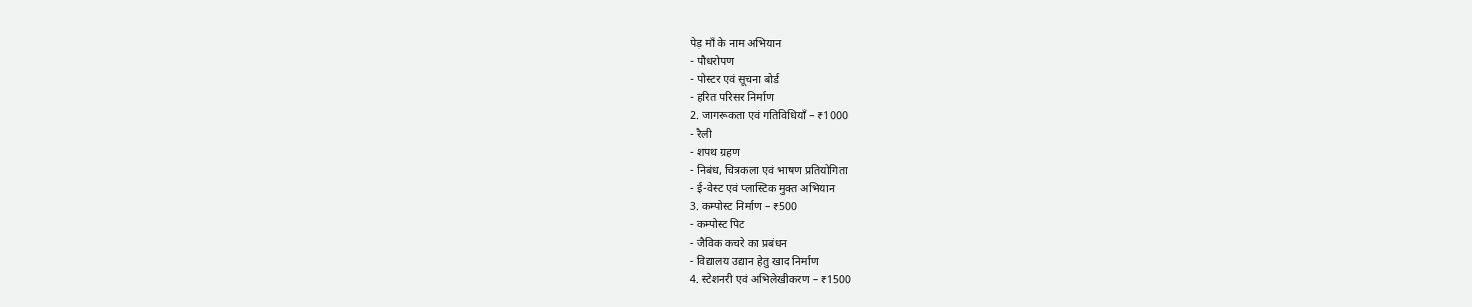पेड़ माँ के नाम अभियान
- पौधरोपण
- पोस्टर एवं सूचना बोर्ड
- हरित परिसर निर्माण
2. जागरूकता एवं गतिविधियाँ – ₹1000
- रैली
- शपथ ग्रहण
- निबंध, चित्रकला एवं भाषण प्रतियोगिता
- ई-वेस्ट एवं प्लास्टिक मुक्त अभियान
3. कम्पोस्ट निर्माण – ₹500
- कम्पोस्ट पिट
- जैविक कचरे का प्रबंधन
- विद्यालय उद्यान हेतु खाद निर्माण
4. स्टेशनरी एवं अभिलेखीकरण – ₹1500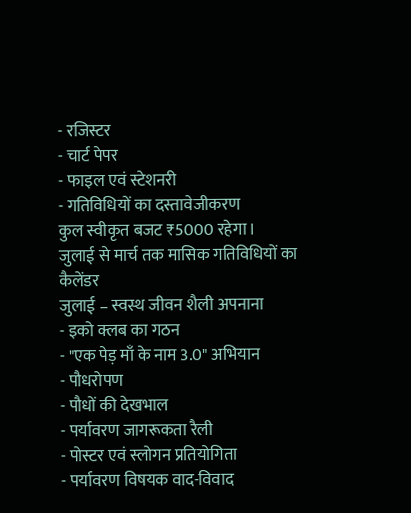- रजिस्टर
- चार्ट पेपर
- फाइल एवं स्टेशनरी
- गतिविधियों का दस्तावेजीकरण
कुल स्वीकृत बजट ₹5000 रहेगा।
जुलाई से मार्च तक मासिक गतिविधियों का कैलेंडर
जुलाई – स्वस्थ जीवन शैली अपनाना
- इको क्लब का गठन
- "एक पेड़ माँ के नाम 3.0" अभियान
- पौधरोपण
- पौधों की देखभाल
- पर्यावरण जागरूकता रैली
- पोस्टर एवं स्लोगन प्रतियोगिता
- पर्यावरण विषयक वाद-विवाद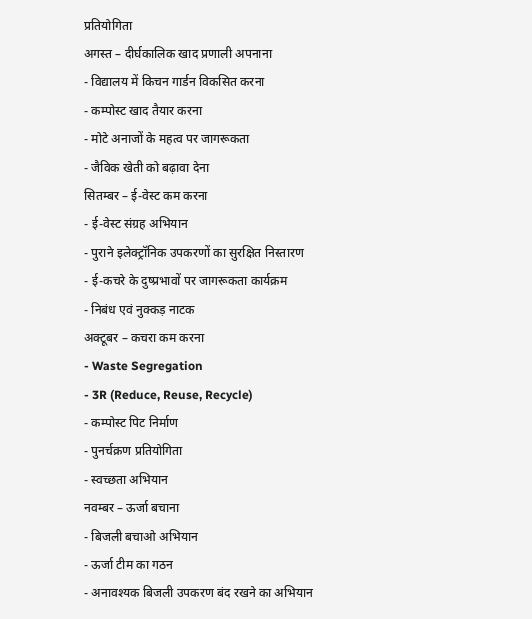प्रतियोगिता
अगस्त – दीर्घकालिक खाद प्रणाली अपनाना
- विद्यालय में किचन गार्डन विकसित करना
- कम्पोस्ट खाद तैयार करना
- मोटे अनाजों के महत्व पर जागरूकता
- जैविक खेती को बढ़ावा देना
सितम्बर – ई-वेस्ट कम करना
- ई-वेस्ट संग्रह अभियान
- पुराने इलेक्ट्रॉनिक उपकरणों का सुरक्षित निस्तारण
- ई-कचरे के दुष्प्रभावों पर जागरूकता कार्यक्रम
- निबंध एवं नुक्कड़ नाटक
अक्टूबर – कचरा कम करना
- Waste Segregation
- 3R (Reduce, Reuse, Recycle)
- कम्पोस्ट पिट निर्माण
- पुनर्चक्रण प्रतियोगिता
- स्वच्छता अभियान
नवम्बर – ऊर्जा बचाना
- बिजली बचाओ अभियान
- ऊर्जा टीम का गठन
- अनावश्यक बिजली उपकरण बंद रखने का अभियान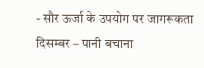- सौर ऊर्जा के उपयोग पर जागरूकता
दिसम्बर – पानी बचाना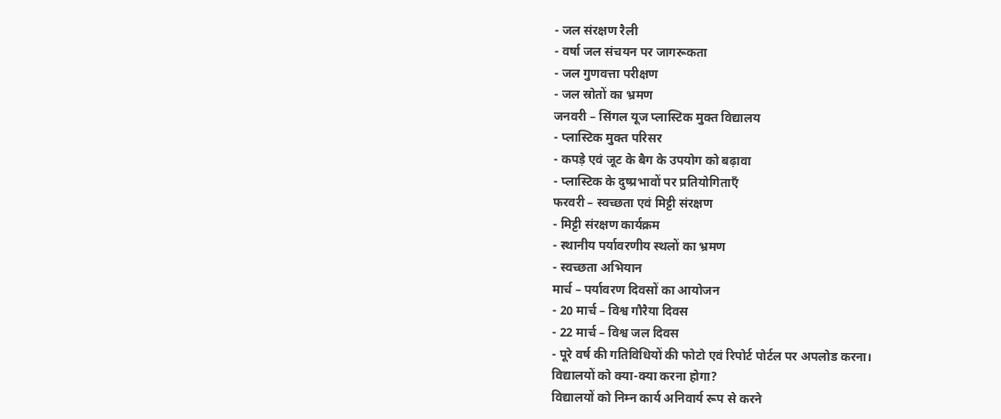- जल संरक्षण रैली
- वर्षा जल संचयन पर जागरूकता
- जल गुणवत्ता परीक्षण
- जल स्रोतों का भ्रमण
जनवरी – सिंगल यूज प्लास्टिक मुक्त विद्यालय
- प्लास्टिक मुक्त परिसर
- कपड़े एवं जूट के बैग के उपयोग को बढ़ावा
- प्लास्टिक के दुष्प्रभावों पर प्रतियोगिताएँ
फरवरी – स्वच्छता एवं मिट्टी संरक्षण
- मिट्टी संरक्षण कार्यक्रम
- स्थानीय पर्यावरणीय स्थलों का भ्रमण
- स्वच्छता अभियान
मार्च – पर्यावरण दिवसों का आयोजन
- 20 मार्च – विश्व गौरैया दिवस
- 22 मार्च – विश्व जल दिवस
- पूरे वर्ष की गतिविधियों की फोटो एवं रिपोर्ट पोर्टल पर अपलोड करना।
विद्यालयों को क्या-क्या करना होगा?
विद्यालयों को निम्न कार्य अनिवार्य रूप से करने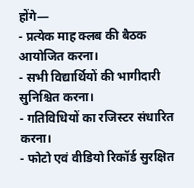होंगे—
- प्रत्येक माह क्लब की बैठक आयोजित करना।
- सभी विद्यार्थियों की भागीदारी सुनिश्चित करना।
- गतिविधियों का रजिस्टर संधारित करना।
- फोटो एवं वीडियो रिकॉर्ड सुरक्षित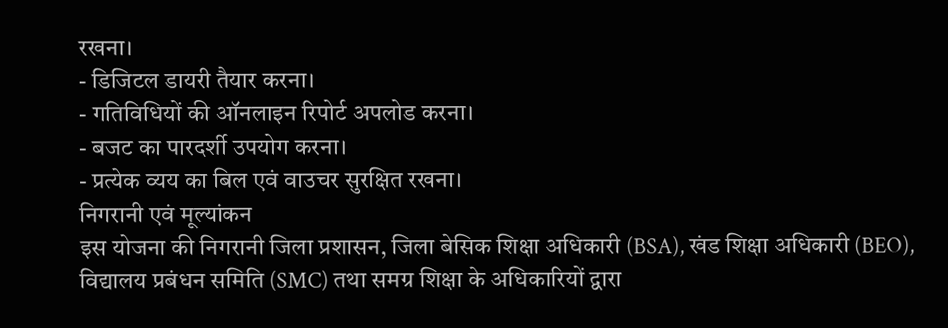रखना।
- डिजिटल डायरी तैयार करना।
- गतिविधियों की ऑनलाइन रिपोर्ट अपलोड करना।
- बजट का पारदर्शी उपयोग करना।
- प्रत्येक व्यय का बिल एवं वाउचर सुरक्षित रखना।
निगरानी एवं मूल्यांकन
इस योजना की निगरानी जिला प्रशासन, जिला बेसिक शिक्षा अधिकारी (BSA), खंड शिक्षा अधिकारी (BEO), विद्यालय प्रबंधन समिति (SMC) तथा समग्र शिक्षा के अधिकारियों द्वारा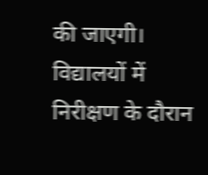की जाएगी। विद्यालयों में निरीक्षण के दौरान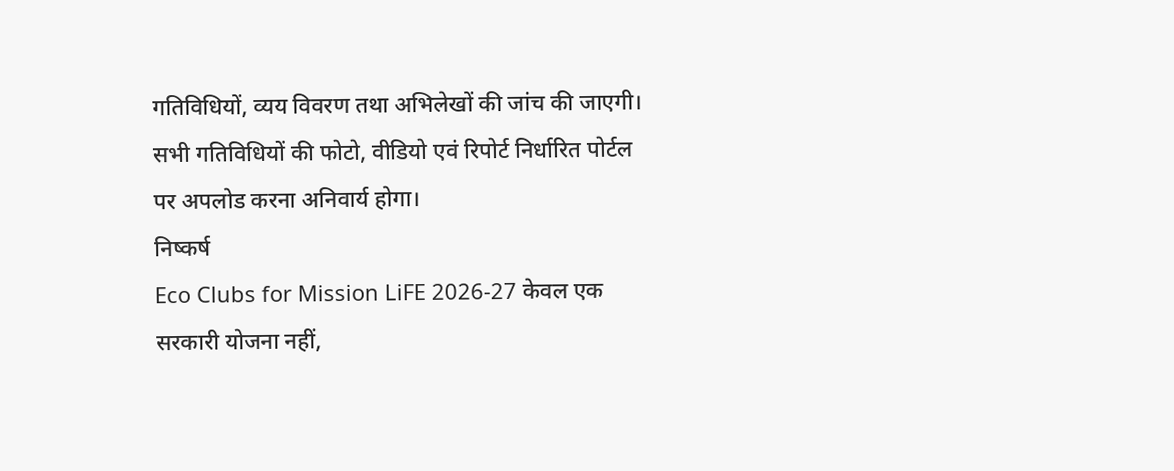गतिविधियों, व्यय विवरण तथा अभिलेखों की जांच की जाएगी। सभी गतिविधियों की फोटो, वीडियो एवं रिपोर्ट निर्धारित पोर्टल पर अपलोड करना अनिवार्य होगा।
निष्कर्ष
Eco Clubs for Mission LiFE 2026-27 केवल एक सरकारी योजना नहीं,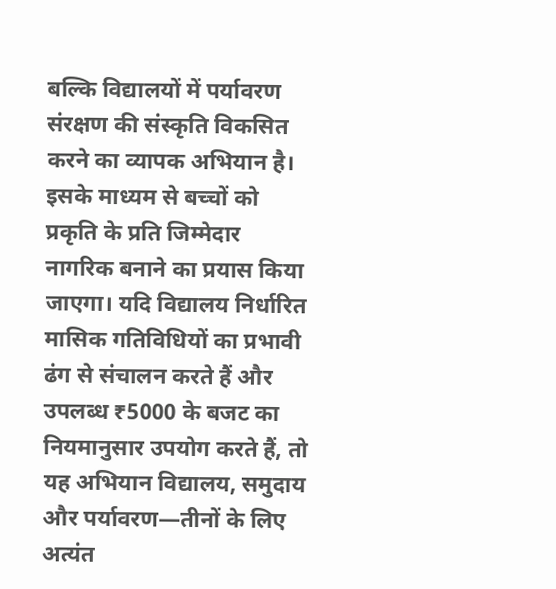बल्कि विद्यालयों में पर्यावरण संरक्षण की संस्कृति विकसित करने का व्यापक अभियान है। इसके माध्यम से बच्चों को प्रकृति के प्रति जिम्मेदार नागरिक बनाने का प्रयास किया जाएगा। यदि विद्यालय निर्धारित मासिक गतिविधियों का प्रभावी ढंग से संचालन करते हैं और उपलब्ध ₹5000 के बजट का नियमानुसार उपयोग करते हैं, तो यह अभियान विद्यालय, समुदाय और पर्यावरण—तीनों के लिए अत्यंत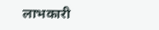लाभकारी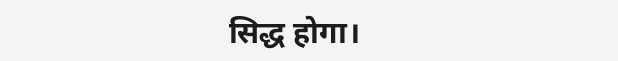सिद्ध होगा।